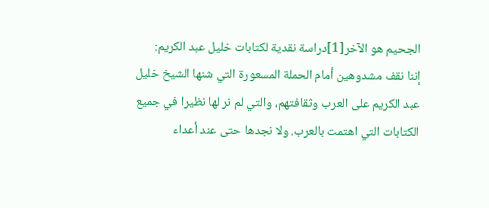الجحيم هو الآخر[1]دراسة نقدية لكتابات خليل عبد الكريم:
إننا نقف مشدوهين أمام الحملة المسعورة التي شنها الشيخ خليل عبد الكريم على العرب وثقافتهم، والتي لم نر لها نظيرا في جميع الكتابات التي اهتمت بالعرب. ولا نجدها حتى عند أعداء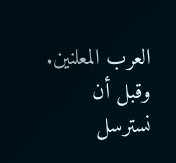العرب المعلنين. وقبل أن نسترسل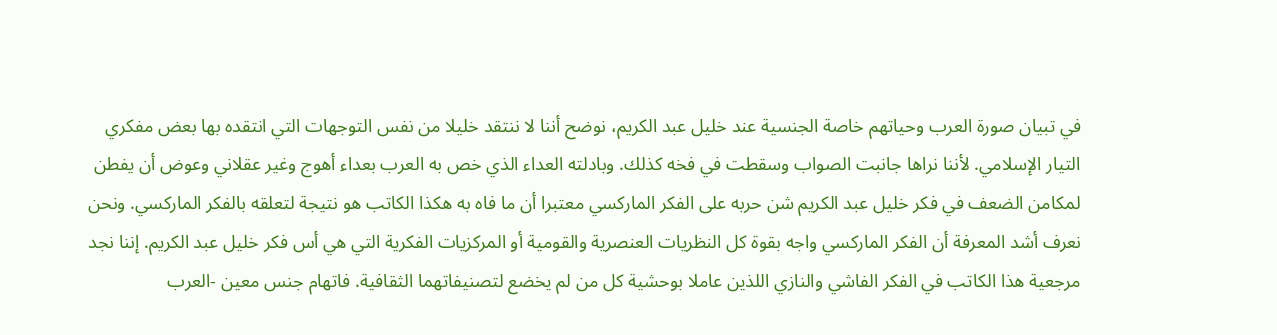في تبيان صورة العرب وحياتهم خاصة الجنسية عند خليل عبد الكريم، نوضح أننا لا ننتقد خليلا من نفس التوجهات التي انتقده بها بعض مفكري التيار الإسلامي. لأننا نراها جانبت الصواب وسقطت في فخه كذلك. وبادلته العداء الذي خص به العرب بعداء أهوج وغير عقلاني وعوض أن يفطن لمكامن الضعف في فكر خليل عبد الكريم شن حربه على الفكر الماركسي معتبرا أن ما فاه به هكذا الكاتب هو نتيجة لتعلقه بالفكر الماركسي. ونحن نعرف أشد المعرفة أن الفكر الماركسي واجه بقوة كل النظريات العنصرية والقومية أو المركزيات الفكرية التي هي أس فكر خليل عبد الكريم. إننا نجد مرجعية هذا الكاتب في الفكر الفاشي والنازي اللذين عاملا بوحشية كل من لم يخضع لتصنيفاتهما الثقافية. فاتهام جنس معين -العرب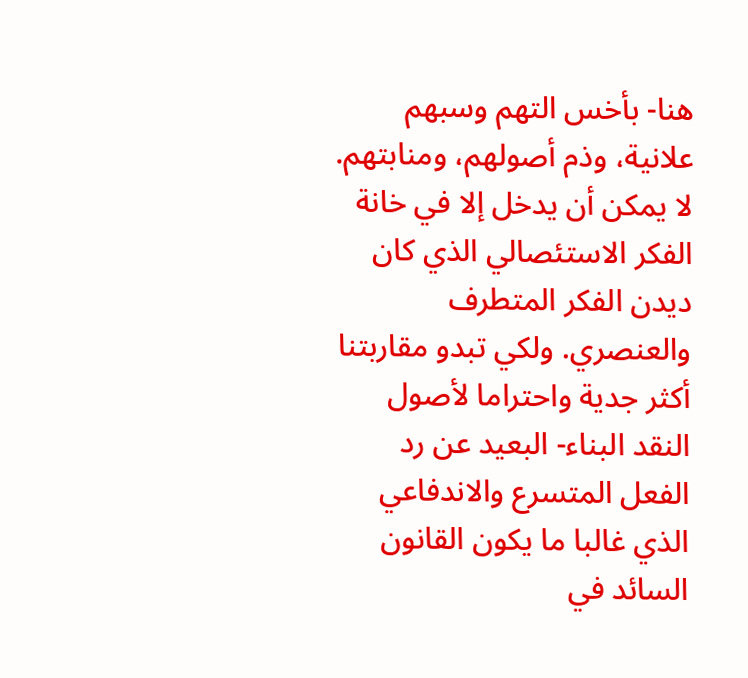هنا- بأخس التهم وسبهم علانية، وذم أصولهم، ومنابتهم. لا يمكن أن يدخل إلا في خانة الفكر الاستئصالي الذي كان ديدن الفكر المتطرف والعنصري. ولكي تبدو مقاربتنا أكثر جدية واحتراما لأصول النقد البناء- البعيد عن رد الفعل المتسرع والاندفاعي الذي غالبا ما يكون القانون السائد في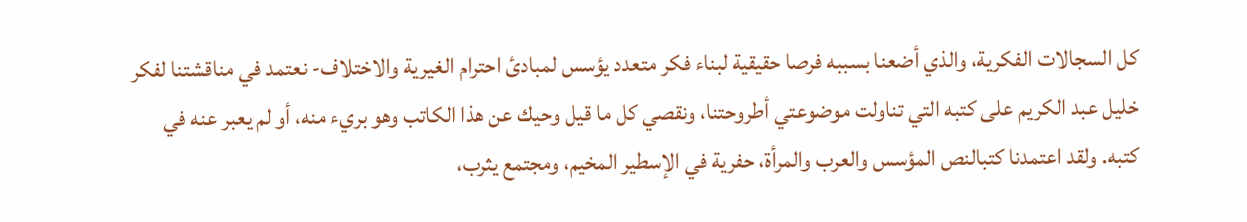كل السجالات الفكرية، والذي أضعنا بسببه فرصا حقيقية لبناء فكر متعدد يؤسس لمبادئ احترام الغيرية والاختلاف- نعتمد في مناقشتنا لفكر خليل عبد الكريم على كتبه التي تناولت موضوعتي أطروحتنا، ونقصي كل ما قيل وحيك عن هذا الكاتب وهو بريء منه، أو لم يعبر عنه في كتبه. ولقد اعتمدنا كتبالنص المؤسس والعرب والمرأة، حفرية في الإسطير المخيم، ومجتمع يثرب،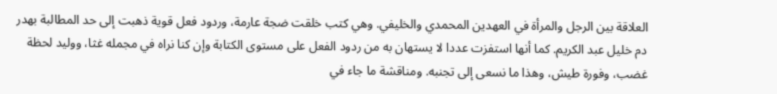العلاقة بين الرجل والمرأة في العهدين المحمدي والخليفي. وهي كتب خلقت ضجة عارمة، وردود فعل قوية ذهبت إلى حد المطالبة بهدر دم خليل عبد الكريم. كما أنها استفزت عددا لا يستهان به من ردود الفعل على مستوى الكتابة وإن كنا نراه في مجمله غثا، ووليد لحظة غضب، وفورة طيش، وهذا ما نسعى إلى تجنبه. ومناقشة ما جاء في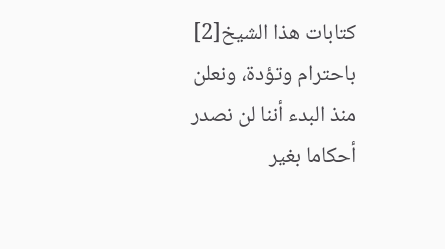كتابات هذا الشيخ[2] باحترام وتؤدة، ونعلن منذ البدء أننا لن نصدر أحكاما بغير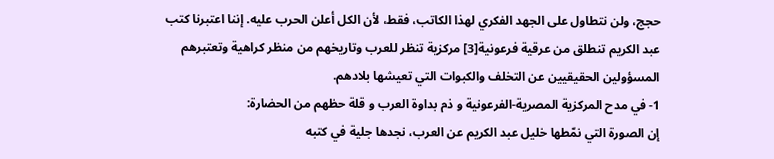حجج، ولن نتطاول على الجهد الفكري لهذا الكاتب، فقط، لأن الكل أعلن الحرب عليه. إننا اعتبرنا كتب عبد الكريم تنطلق من عرقية فرعونية[3] مركزية تنظر للعرب وتاريخهم من منظر كراهية وتعتبرهم المسؤولين الحقيقيين عن التخلف والكبوات التي تعيشها بلادهم.
1- في مدح المركزية المصرية-الفرعونية و ذم بداوة العرب و قلة حظهم من الحضارة:
إن الصورة التي نمّطها خليل عبد الكريم عن العرب، نجدها جلية في كتبه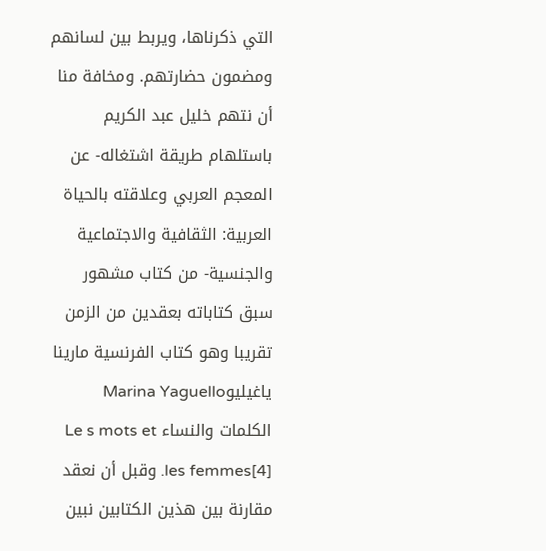التي ذكرناها، ويربط بين لسانهم ومضمون حضارتهم. ومخافة منا أن نتهم خليل عبد الكريم باستلهام طريقة اشتغاله- عن المعجم العربي وعلاقته بالحياة العربية: الثقافية والاجتماعية والجنسية- من كتاب مشهور سبق كتاباته بعقدين من الزمن تقريبا وهو كتاب الفرنسية مارينا ياغيليوMarina Yaguello الكلمات والنساء Le s mots et les femmes[4]. وقبل أن نعقد مقارنة بين هذين الكتابين نبين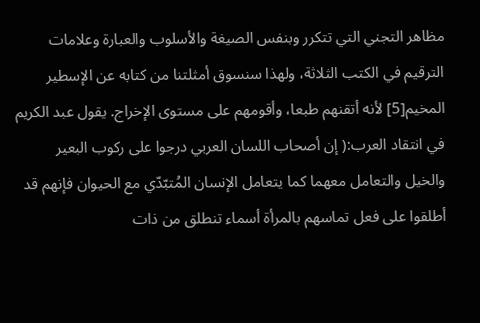مظاهر التجني التي تتكرر وبنفس الصيغة والأسلوب والعبارة وعلامات الترقيم في الكتب الثلاثة، ولهذا سنسوق أمثلتنا من كتابه عن الإسطير المخيم[5] لأنه أتقنهم طبعا، وأقومهم على مستوى الإخراج. يقول عبد الكريم في انتقاد العرب:( إن أصحاب اللسان العربي درجوا على ركوب البعير والخيل والتعامل معهما كما يتعامل الإنسان المُتبّدّي مع الحيوان فإنهم قد أطلقوا على فعل تماسهم بالمرأة أسماء تنطلق من ذات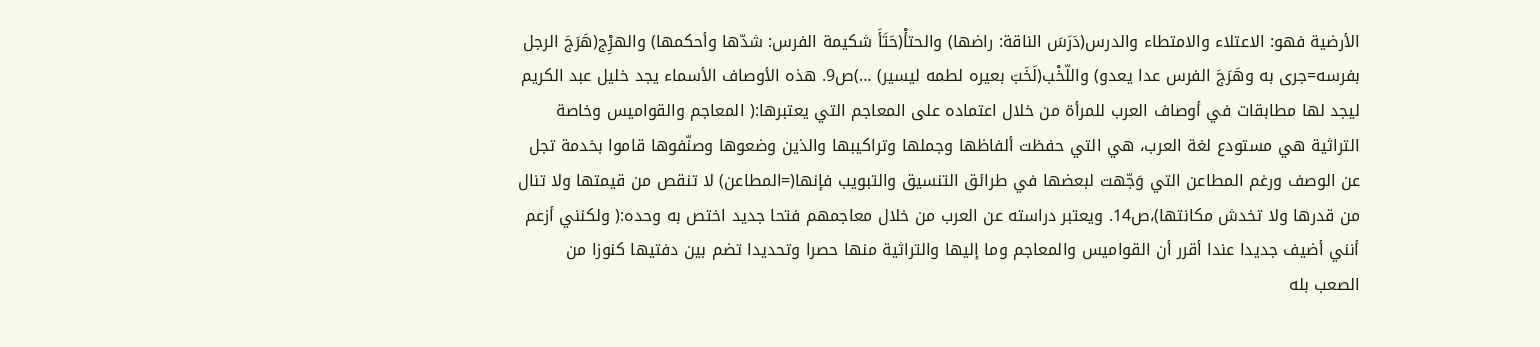الأرضية فهو: الاعتلاء والامتطاء والدرس(دَرَسَ الناقة: راضها) والحتأْ(حَتَأَ شكيمة الفرس: شدّها وأحكمها) والهرِْج(هَرَجَ الرجل بفرسه=جرى به وهَرَجَ الفرس عدا يعدو) واللّخْب(لَخَبَ بعيره لطمه ليسير) …)ص9. هذه الأوصاف الأسماء يجد خليل عبد الكريم ليجد لها مطابقات في أوصاف العرب للمرأة من خلال اعتماده على المعاجم التي يعتبرها:( المعاجم والقواميس وخاصة التراثية هي مستودع لغة العرب، هي التي حفظت ألفاظها وجملها وتراكيبها والذين وضعوها وصنّفوها قاموا بخدمة تجل عن الوصف ورغم المطاعن التي وَجّهت لبعضها في طرائق التنسيق والتبويب فإنها(=المطاعن) لا تنقص من قيمتها ولا تنال من قدرها ولا تخدش مكانتها)،ص14. ويعتبر دراسته عن العرب من خلال معاجمهم فتحا جديد اختص به وحده:( ولكنني أزعم أنني أضيف جديدا عندا أقرر أن القواميس والمعاجم وما إليها والتراثية منها حصرا وتحديدا تضم بين دفتيها كنوزا من الصعب بله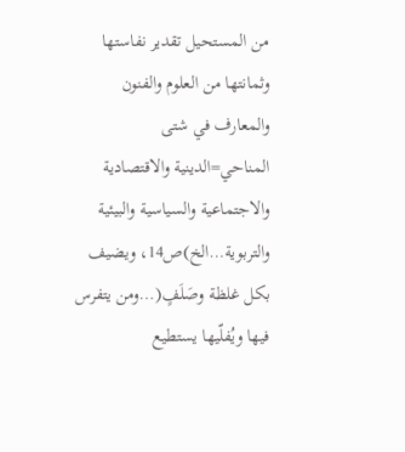من المستحيل تقدير نفاستها وثمانتها من العلوم والفنون والمعارف في شتى المناحي=الدينية والاقتصادية والاجتماعية والسياسية والبيئية والتربوية…الخ)ص14، ويضيف بكل غلظة وصَلَفٍ(…ومن يتفرس فيها ويُفلّيها يستطيع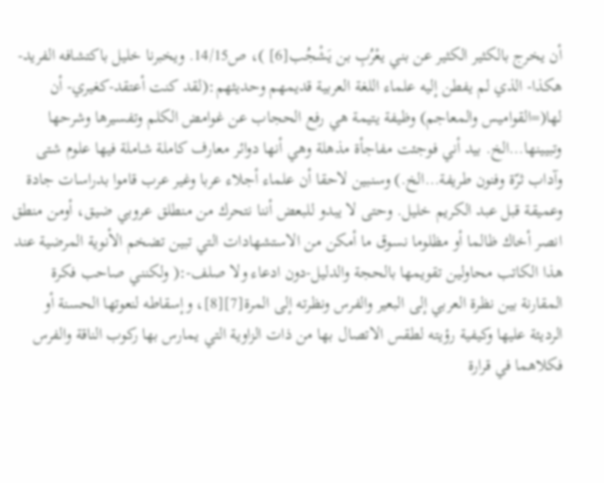أن يخرج بالكثير الكثير عن بني يعْرُبِ بن يَشْجُب[6] )، ص14/15. ويخبرنا خليل باكتشافه الفريد-هكذا- الذي لم يفطن إليه علماء اللغة العربية قديمهم وحديثهم:(لقد كنت أعتقد-كغيري- أن لها(=القواميس والمعاجم) وظيفة يتيمة هي رفع الحجاب عن غوامض الكلم وتفسيرها وشرحها وتبيينها…الخ. بيد أني فوجئت مفاجأة مذهلة وهي أنها دوائر معارف كاملة شاملة فيها علوم شتى وآداب ثرّة وفنون طريفة…الخ.) وسنبين لاحقا أن علماء أجلاء عربا وغير عرب قاموا بدراسات جادة وعميقة قبل عبد الكريم خليل. وحتى لا يبدو للبعض أننا نتحرك من منطلق عروبي ضيق، أومن منطق انصر أخاك ظالما أو مظلوما نسوق ما أمكن من الاستشهادات التي تبين تضخم الأنوية المرضية عند هذا الكاتب محاولين تقويمها بالحجة والدليل-دون ادعاء ولا صلف-:( ولكنني صاحب فكرة المقارنة بين نظرة العربي إلى البعير والفرس ونظرته إلى المرة[7][8]، وإسقاطه لنعوتها الحسنة أو الرديئة عليها وكيفية رؤيته لطقس الاتصال بها من ذات الزاوية التي يمارس بها ركوب الناقة والفرس فكلاهما في قرارة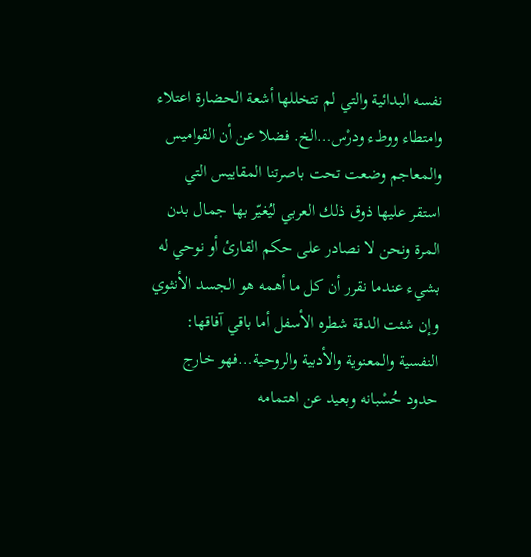نفسه البدائية والتي لم تتخللها أشعة الحضارة اعتلاء وامتطاء ووطء ودرْس…الخ. فضلا عن أن القواميس والمعاجم وضعت تحت باصرتنا المقاييس التي استقر عليها ذوق ذلك العربي ليُغيّر بها جمال بدن المرة ونحن لا نصادر على حكم القارئ أو نوحي له بشيء عندما نقرر أن كل ما أهمه هو الجسد الأنثوي وإن شئت الدقة شطره الأسفل أما باقي آفاقها: النفسية والمعنوية والأدبية والروحية…فهو خارج حدود حُسْبانه وبعيد عن اهتمامه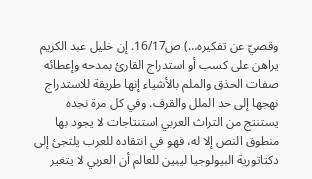وقصيّ عن تفكيره…) ص16/17. إن خليل عبد الكريم يراهن على كسب أو استدراج القارئ بمدحه وإعطائه صفات الحذق والملم بالأشياء إنها طريقة للاستدراج نهجها إلى حد الملل والقرف. وفي كل مرة نجده يستنتج من التراث العربي استنتاجات لا يجود بها منطوق النص إلا له، فهو في انتقاده للعرب يلتجئ إلى دكتاتورية البيولوجيا ليبين للعالم أن العربي لا يتغير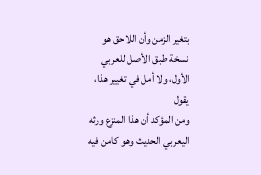بتغير الزمن وأن اللاحق هو نسخة طبق الأصل للعربي الأول، ولا أمل في تغيير هذا، يقول
ومن المؤكد أن هذا المنزع ورثه اليعربي الحديث وهو كامن فيه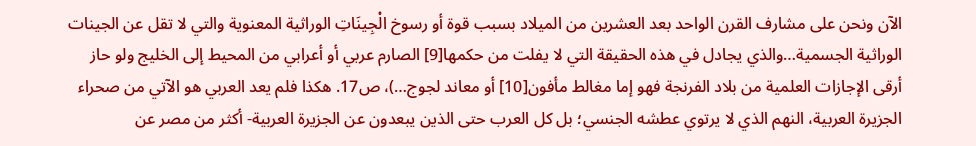الآن ونحن على مشارف القرن الواحد بعد العشرين من الميلاد بسبب قوة أو رسوخ الْجِينَاتِ الوراثية المعنوية والتي لا تقل عن الجينات الوراثية الجسمية…والذي يجادل في هذه الحقيقة التي لا يفلت من حكمها[9] الصارم عربي أو أعرابي من المحيط إلى الخليج ولو حاز أرقى الإجازات العلمية من بلاد الفرنجة فهو إما مغالط مأفون[10] أو معاند لجوج…)، ص17. هكذا فلم يعد العربي هو الآتي من صحراء الجزيرة العربية، النهم الذي لا يرتوي عطشه الجنسي؛ بل كل العرب حتى الذين يبعدون عن الجزيرة العربية- أكثر من مصر عن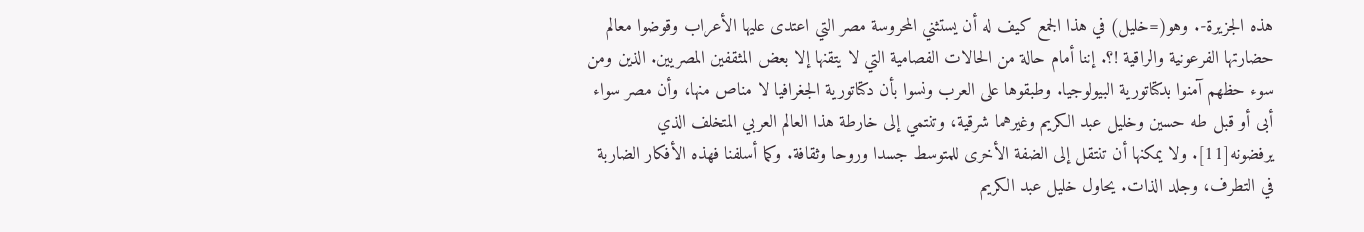هذه الجزيرة-. وهو(=خليل) في هذا الجمع كيف له أن يستثني المحروسة مصر التي اعتدى عليها الأعراب وقوضوا معالم حضارتها الفرعونية والراقية !؟. إننا أمام حالة من الحالات الفصامية التي لا يتقنها إلا بعض المثقفين المصريين. الذين ومن سوء حظهم آمنوا بدكتاتورية البيولوجيا. وطبقوها على العرب ونسوا بأن دكتاتورية الجغرافيا لا مناص منها، وأن مصر سواء أبى أو قبل طه حسين وخليل عبد الكريم وغيرهما شرقية، وتنتمي إلى خارطة هذا العالم العربي المتخلف الذي يرفضونه[11]. ولا يمكنها أن تنتقل إلى الضفة الأخرى للمتوسط جسدا وروحا وثقافة. وكما أسلفنا فهذه الأفكار الضاربة في التطرف، وجلد الذات. يحاول خليل عبد الكريم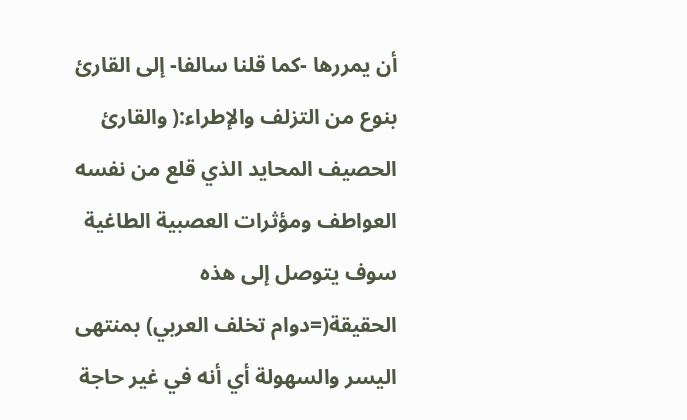أن يمررها -كما قلنا سالفا- إلى القارئ بنوع من التزلف والإطراء:( والقارئ الحصيف المحايد الذي قلع من نفسه العواطف ومؤثرات العصبية الطاغية سوف يتوصل إلى هذه الحقيقة(=دوام تخلف العربي) بمنتهى اليسر والسهولة أي أنه في غير حاجة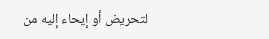لتحريض أو إيحاء إليه من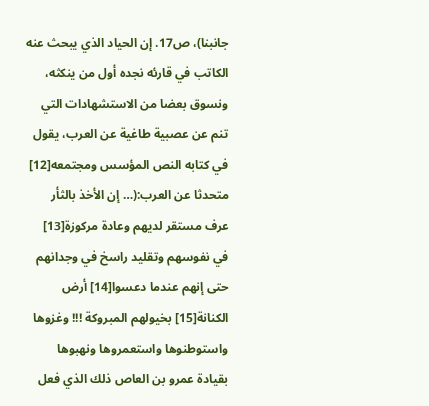جانبنا)، ص17. إن الحياد الذي يبحث عنه الكاتب في قارئه نجده أول من ينكثه، ونسوق بعضا من الاستشهادات التي تنم عن عصبية طاغية عن العرب، يقول في كتابه النص المؤسس ومجتمعه[12] متحدثا عن العرب:(… إن الأخذ بالثأر عرف مستقر لديهم وعادة مركوزة[13] في نفوسهم وتقليد راسخ في وجدانهم حتى إنهم عندما دعسوا[14] أرض الكنانة[15] بخيولهم المبروكة !!! وغزوها واستوطنوها واستعمروها ونهبوها بقيادة عمرو بن العاص ذلك الذي فعل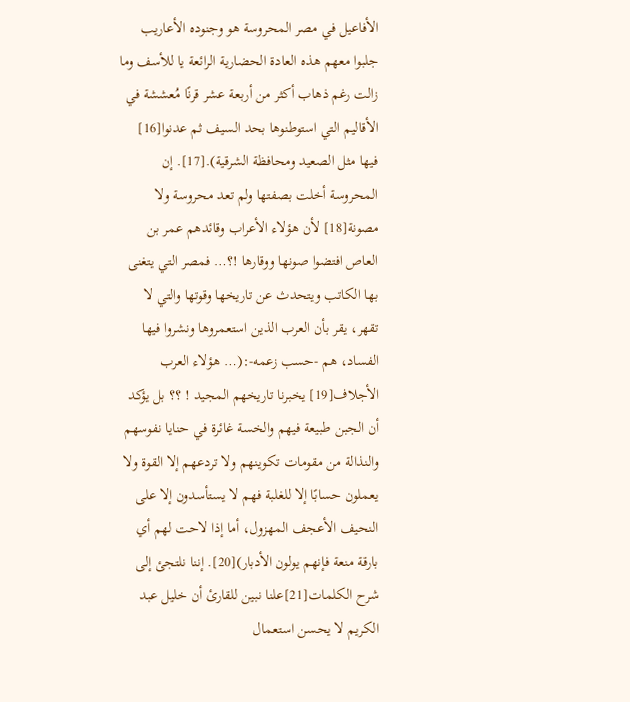الأفاعيل في مصر المحروسة هو وجنوده الأعاريب جلبوا معهم هذه العادة الحضارية الرائعة يا للأسف وما زالت رغم ذهاب أكثر من أربعة عشر قرنًا مُعششة في الأقاليم التي استوطنوها بحد السيف ثم عدنوا[16] فيها مثل الصعيد ومحافظة الشرقية).[17]. إن المحروسة أخلت بصفتها ولم تعد محروسة ولا مصونة[18] لأن هؤلاء الأعراب وقائدهم عمر بن العاص افتضوا صونها ووقارها !؟… فمصر التي يتغنى بها الكاتب ويتحدث عن تاريخها وقوتها والتي لا تقهر، يقر بأن العرب الذين استعمروها ونشروا فيها الفساد، هم -حسب زعمه-:(… هؤلاء العرب الأجلاف[19] يخبرنا تاريخهم المجيد ! ؟؟ بل يؤكد أن الجبن طبيعة فيهم والخسة غائرة في حنايا نفوسهم والنذالة من مقومات تكوينهم ولا تردعهم إلا القوة ولا يعملون حسابًا إلا للغلبة فهم لا يستأسدون إلا على النحيف الأعجف المهزول، أما إذا لاحت لهم أي بارقة منعة فإنهم يولون الأدبار)[20]. إننا نلتجئ إلى شرح الكلمات[21]علنا نبين للقارئ أن خليل عبد الكريم لا يحسن استعمال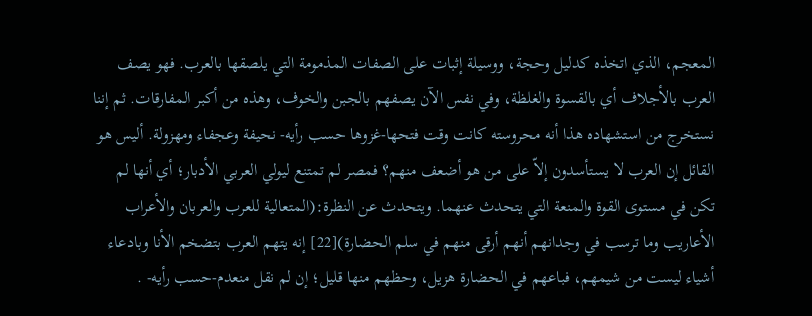المعجم، الذي اتخذه كدليل وحجة، ووسيلة إثبات على الصفات المذمومة التي يلصقها بالعرب. فهو يصف العرب بالأجلاف أي بالقسوة والغلظة، وفي نفس الآن يصفهم بالجبن والخوف، وهذه من أكبر المفارقات. ثم إننا نستخرج من استشهاده هذا أنه محروسته كانت وقت فتحها-غزوها حسب رأيه- نحيفة وعجفاء ومهزولة. أليس هو القائل إن العرب لا يستأسدون إلاّ على من هو أضعف منهم؟ فمصر لم تمتنع ليولي العربي الأدبار؛ أي أنها لم تكن في مستوى القوة والمنعة التي يتحدث عنهما. ويتحدث عن النظرة:(المتعالية للعرب والعربان والأعراب الأعاريب وما ترسب في وجدانهم أنهم أرقى منهم في سلم الحضارة)[22] إنه يتهم العرب بتضخم الأنا وبادعاء أشياء ليست من شيمهم، فباعهم في الحضارة هزيل، وحظهم منها قليل؛ إن لم نقل منعدم-حسب رأيه- .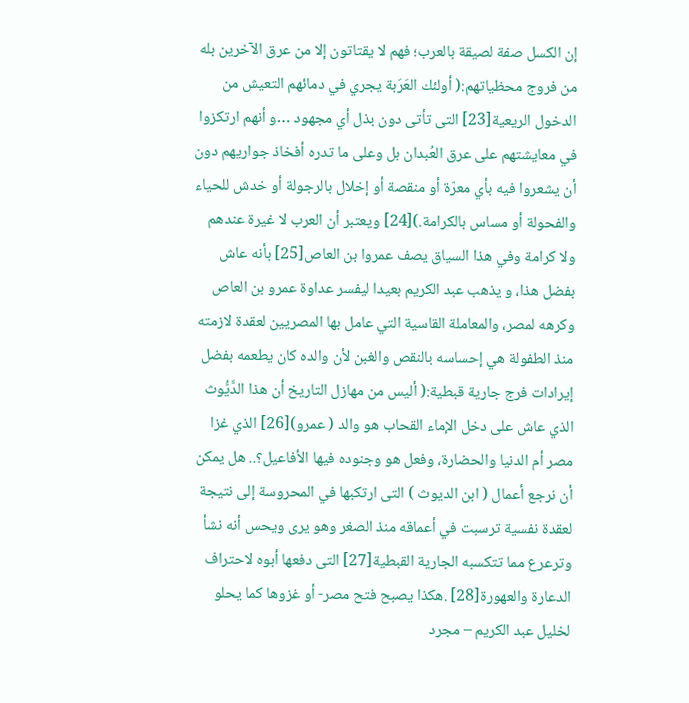إن الكسل صفة لصيقة بالعرب؛ فهم لا يقتاتون إلا من عرق الآخرين بله من فروج محظياتهم:( أولئك العَرَبة يجري في دمائهم التعيش من الدخول الريعية[23] التى تأتى دون بذل أي مجهود …و أنهم ارتكزوا في معايشتهم على عرق العُبدان بل وعلى ما تدره أفخاذ جواريهم دون أن يشعروا فيه بأي معرّة أو منقصة أو إخلال بالرجولة أو خدش للحياء والفحولة أو مساس بالكرامة.)[24] ويعتبر أن العرب لا غيرة عندهم ولا كرامة وفي هذا السياق يصف عمروا بن العاص[25] بأنه عاش بفضل هذا، و يذهب عبد الكريم بعيدا ليفسر عداوة عمرو بن العاص وكرهه لمصر، والمعاملة القاسية التي عامل بها المصريين لعقدة لازمته منذ الطفولة هي إحساسه بالنقص والغبن لأن والده كان يطعمه بفضل إيرادات فرج جارية قبطية:( أليس من مهازل التاريخ أن هذا الدَّيُّوث الذي عاش على دخل الإماء القحاب هو والد ( عمرو)[26] الذي غزا مصر أم الدنيا والحضارة، وفعل هو وجنوده فيها الأفاعيل؟.. هل يمكن أن نرجع أعمال ( ابن الديوث ) التى ارتكبها في المحروسة إلى نتيجة لعقدة نفسية ترسبت في أعماقه منذ الصغر وهو يرى ويحس أنه نشأ وترعرع مما تتكسبه الجارية القبطية[27] التى دفعها أبوه لاحتراف الدعارة والعهورة[28] .هكذا يصبح فتح مصر- أو غزوها كما يحلو لخليل عبد الكريم – مجرد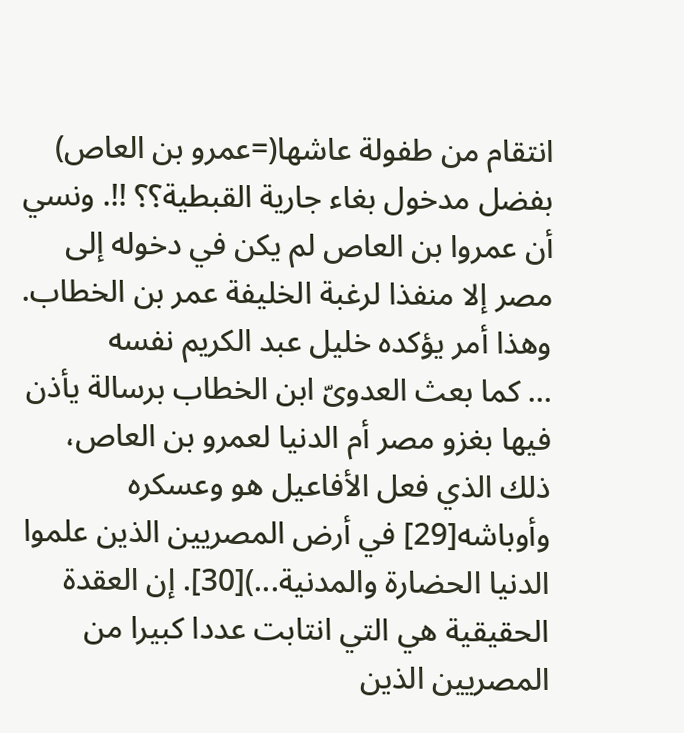انتقام من طفولة عاشها(=عمرو بن العاص) بفضل مدخول بغاء جارية القبطية؟؟ !!. ونسي أن عمروا بن العاص لم يكن في دخوله إلى مصر إلا منفذا لرغبة الخليفة عمر بن الخطاب. وهذا أمر يؤكده خليل عبد الكريم نفسه
… كما بعث العدوىّ ابن الخطاب برسالة يأذن فيها بغزو مصر أم الدنيا لعمرو بن العاص، ذلك الذي فعل الأفاعيل هو وعسكره وأوباشه[29] في أرض المصريين الذين علموا الدنيا الحضارة والمدنية...)[30]. إن العقدة الحقيقية هي التي انتابت عددا كبيرا من المصريين الذين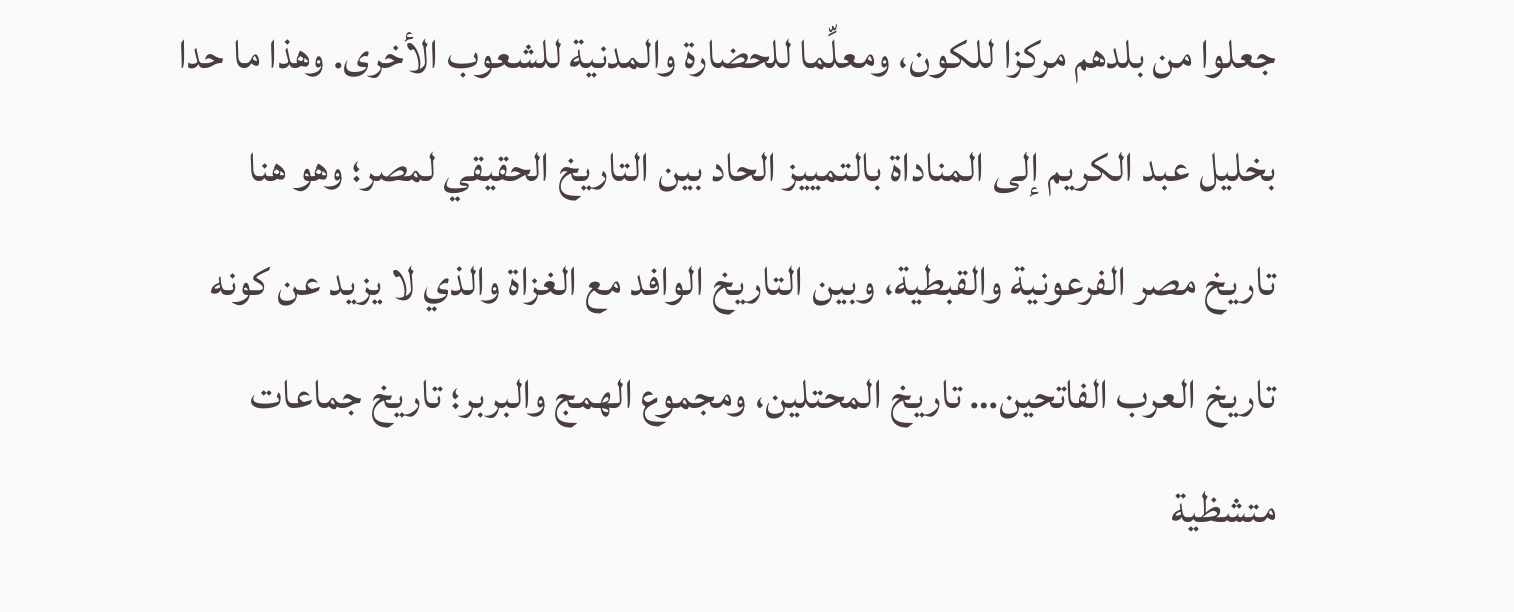جعلوا من بلدهم مركزا للكون، ومعلِّما للحضارة والمدنية للشعوب الأخرى. وهذا ما حدا بخليل عبد الكريم إلى المناداة بالتمييز الحاد بين التاريخ الحقيقي لمصر؛ وهو هنا تاريخ مصر الفرعونية والقبطية، وبين التاريخ الوافد مع الغزاة والذي لا يزيد عن كونه تاريخ العرب الفاتحين… تاريخ المحتلين، ومجموع الهمج والبربر؛ تاريخ جماعات متشظية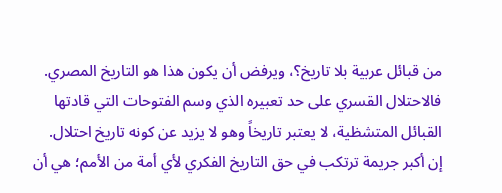من قبائل عربية بلا تاريخ؟، ويرفض أن يكون هذا هو التاريخ المصري. فالاحتلال القسري على حد تعبيره الذي وسم الفتوحات التي قادتها القبائل المتشظية، لا يعتبر تاريخاً وهو لا يزيد عن كونه تاريخ احتلال.
إن أكبر جريمة ترتكب في حق التاريخ الفكري لأي أمة من الأمم؛ هي أن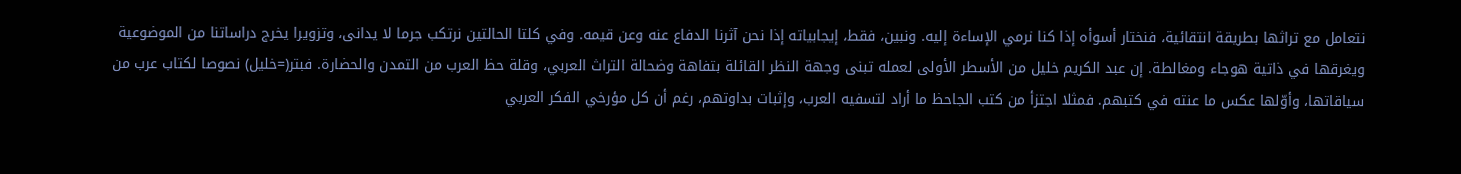نتعامل مع تراثها بطريقة انتقائية، فنختار أسوأه إذا كنا نرمي الإساءة إليه. ونبين، فقط، إيجابياته إذا نحن آثرنا الدفاع عنه وعن قيمه. وفي كلتا الحالتين نرتكب جرما لا يدانى، وتزويرا يخرج دراساتنا من الموضوعية ويغرقها في ذاتية هوجاء ومغالطة. إن عبد الكريم خليل من الأسطر الأولى لعمله تبنى وجهة النظر القائلة بتفاهة وضحالة التراث العربي، وقلة حظ العرب من التمدن والحضارة. فبتر(=خليل) نصوصا لكتاب عرب من سياقاتها، وأوّلها عكس ما عنته في كتبهم. فمثلا اجتزأ من كتب الجاحظ ما أراد لتسفيه العرب، وإثبات بداوتهم، رغم أن كل مؤرخي الفكر العربي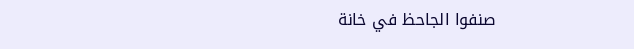صنفوا الجاحظ في خانة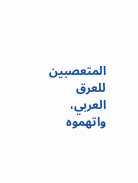المتعصبين للعرق العربي، واتهموه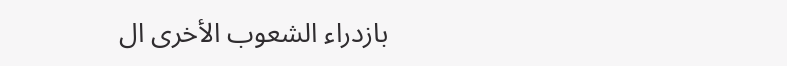بازدراء الشعوب الأخرى ال